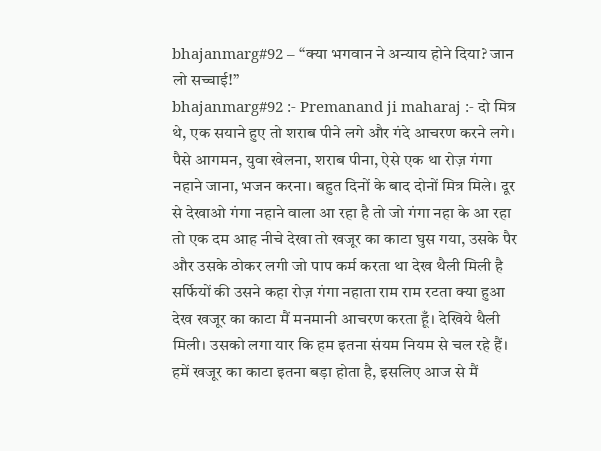bhajanmarg#92 – “क्या भगवान ने अन्याय होने दिया? जान लो सच्चाई!”
bhajanmarg#92 :- Premanand ji maharaj :- दो मित्र थे, एक सयाने हुए तो शराब पीने लगे और गंदे आचरण करने लगे। पैसे आगमन, युवा खेलना, शराब पीना, ऐसे एक था रोज़ गंगा नहाने जाना, भजन करना। बहुत दिनों के बाद दोनों मित्र मिले। दूर से देखाओ गंगा नहाने वाला आ रहा है तो जो गंगा नहा के आ रहा तो एक दम आह नीचे देखा तो खजूर का काटा घुस गया, उसके पैर और उसके ठोकर लगी जो पाप कर्म करता था देख थैली मिली है सर्फियों की उसने कहा रोज़ गंगा नहाता राम राम रटता क्या हुआ देख खजूर का काटा मैं मनमानी आचरण करता हूँ। देखिये थैली मिली। उसको लगा यार कि हम इतना संयम नियम से चल रहे हैं। हमें खजूर का काटा इतना बड़ा होता है, इसलिए आज से मैं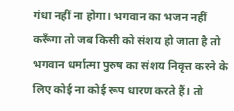गंधा नहीं ना होगा। भगवान का भजन नहीं करूँगा तो जब किसी को संशय हो जाता है तो भगवान धर्मात्मा पुरुष का संशय निवृत्त करने के लिए कोई ना कोई रूप धारण करते हैं। तो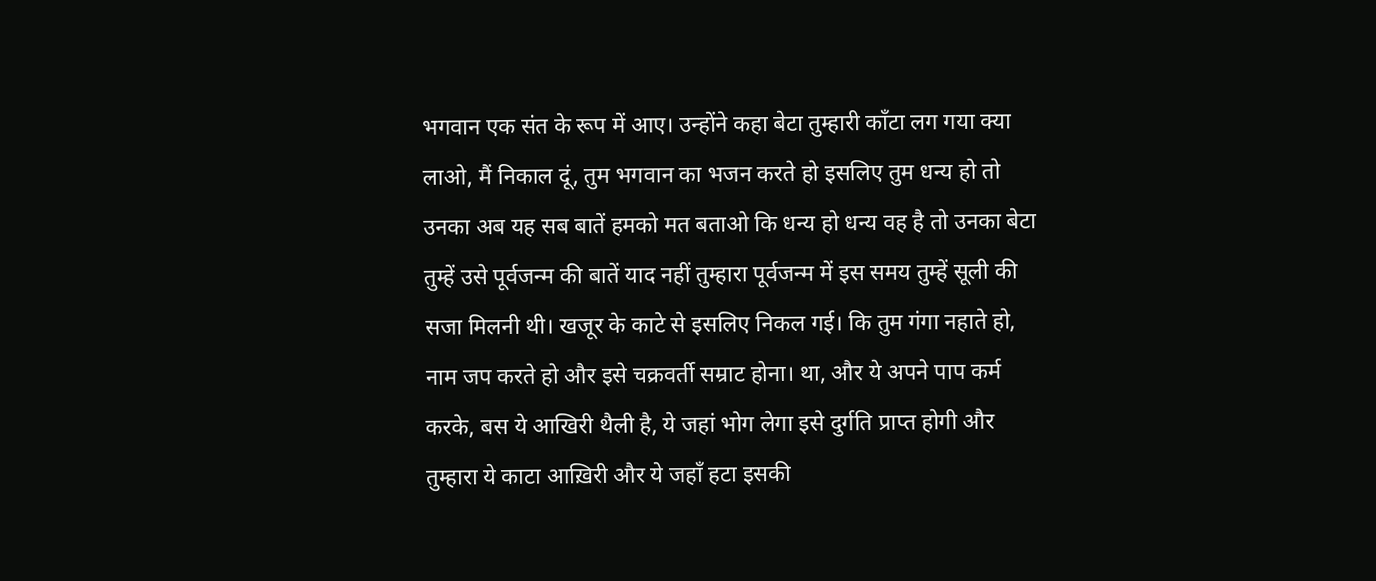भगवान एक संत के रूप में आए। उन्होंने कहा बेटा तुम्हारी काँटा लग गया क्या लाओ, मैं निकाल दूं, तुम भगवान का भजन करते हो इसलिए तुम धन्य हो तो उनका अब यह सब बातें हमको मत बताओ कि धन्य हो धन्य वह है तो उनका बेटा तुम्हें उसे पूर्वजन्म की बातें याद नहीं तुम्हारा पूर्वजन्म में इस समय तुम्हें सूली की सजा मिलनी थी। खजूर के काटे से इसलिए निकल गई। कि तुम गंगा नहाते हो, नाम जप करते हो और इसे चक्रवर्ती सम्राट होना। था, और ये अपने पाप कर्म करके, बस ये आखिरी थैली है, ये जहां भोग लेगा इसे दुर्गति प्राप्त होगी और तुम्हारा ये काटा आख़िरी और ये जहाँ हटा इसकी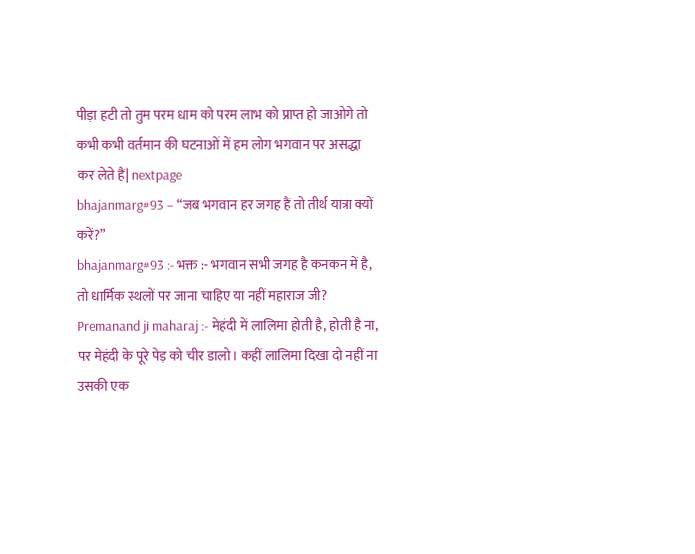पीड़ा हटी तो तुम परम धाम को परम लाभ को प्राप्त हो जाओगे तो कभी कभी वर्तमान की घटनाओं में हम लोग भगवान पर असद्धा कर लेते हैं| nextpage
bhajanmarg#93 – “जब भगवान हर जगह हैं तो तीर्थ यात्रा क्यों करें?”
bhajanmarg#93 :- भक्त :- भगवान सभी जगह है कनकन में है, तो धार्मिक स्थलों पर जाना चाहिए या नहीं महाराज जी?
Premanand ji maharaj :- मेहंदी में लालिमा होती है, होती है ना, पर मेहंदी के पूरे पेड़ को चीर डालो। कहीं लालिमा दिखा दो नहीं ना उसकी एक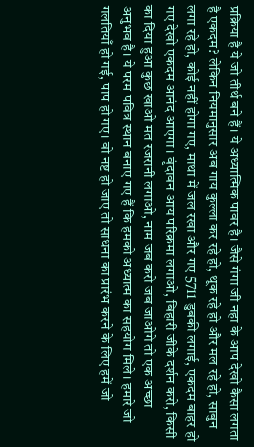प्रक्रिया है ये जो तीर्थ बने हैं। ये अध्यात्मिक पावर है। जैसे गंगा जी नहा के आप देखो कैसा लगता है एकदम? लेकिन नियमानुसार अब गाय कुल्ला कर रहे हो, थूक रहे हो और मल रहे हो, साबुन लगा रहे हो, कोई नहीं होगा गए, माथा में जल रखा और गए 5711 डुबकी लगाई, एकदम बाहर हो गए देखो एकदम आनंद आएगा। वृंदावन आय परिक्रमा लगाओ, बिहारी जीके दर्शन करो, किसी का दिया हुआ कुछ खाओ मत रजरानी लगाओ, नाम जब करो जब जाओगे तो एक अच्छा अनुभव है। ये परम पवित्र स्थान बनाए गए हैं कि हमको अध्यात्म का सहयोग मिले। हमारे जो गलतियाँ हो गई, पाप हो गए। वो नष्ट हो जाए तो साधना का प्रारंभ करने के लिए हमें जो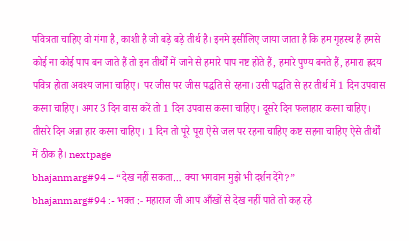पवित्रता चाहिए वो गंगा है, काशी है जो बड़े बड़े तीर्थ है। इनमे इसीलिए जाया जाता है कि हम गृहस्थ हैं हमसे कोई ना कोई पाप बन जाते हैं तो इन तीर्थों में जाने से हमारे पाप नष्ट होते हैं, हमारे पुण्य बनते हैं, हमारा ह्रदय पवित्र होता अवश्य जाना चाहिए। पर जीस पर जीस पद्धति से रहना। उसी पद्धति से हर तीर्थ में 1 दिन उपवास करना चाहिए। अगर 3 दिन वास करें तो 1 दिन उपवास करना चाहिए। दूसरे दिन फलाहार करना चाहिए। तीसरे दिन अन्ना हार करना चाहिए। 1 दिन तो पूरे पूरा ऐसे जल पर रहना चाहिए कष्ट सहना चाहिए ऐसे तीर्थों में ठीक है। nextpage
bhajanmarg#94 – “देख नहीं सकता… क्या भगवान मुझे भी दर्शन देंगे?”
bhajanmarg#94 :- भक्त :- महाराज जी आप आँखों से देख नहीं पाते तो कह रहे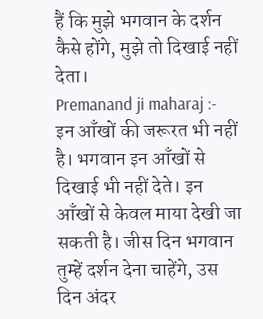हैं कि मुझे भगवान के दर्शन कैसे होंगे, मुझे तो दिखाई नहीं देता।
Premanand ji maharaj :- इन आँखों की जरूरत भी नहीं है। भगवान इन आँखों से दिखाई भी नहीं देते। इन आँखों से केवल माया देखी जा सकती है। जीस दिन भगवान तुम्हें दर्शन देना चाहेंगे, उस दिन अंदर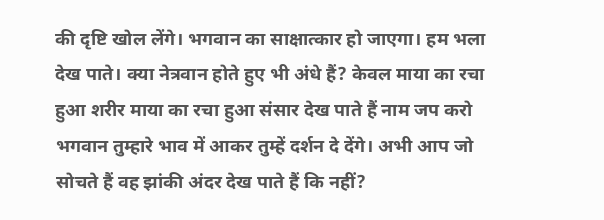की दृष्टि खोल लेंगे। भगवान का साक्षात्कार हो जाएगा। हम भला देख पाते। क्या नेत्रवान होते हुए भी अंधे हैं? केवल माया का रचा हुआ शरीर माया का रचा हुआ संसार देख पाते हैं नाम जप करो भगवान तुम्हारे भाव में आकर तुम्हें दर्शन दे देंगे। अभी आप जो सोचते हैं वह झांकी अंदर देख पाते हैं कि नहीं?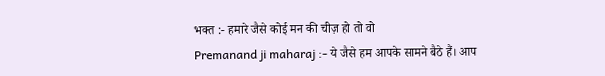भक्त :- हमारे जैसे कोई मन की चीज़ हो तो वो
Premanand ji maharaj :- ये जैसे हम आपके सामने बैठे हैं। आप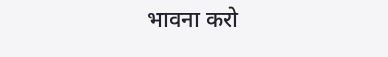भावना करो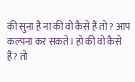की सुना है ना की वो कैसे हैं तो? आप कल्पना कर सकते। हो की वो कैसे हैं? तो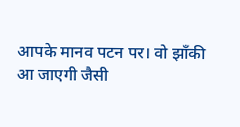आपके मानव पटन पर। वो झाँकी आ जाएगी जैसी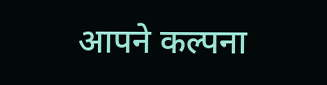आपने कल्पना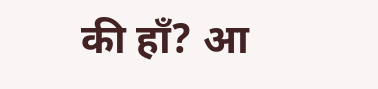की हाँ? आ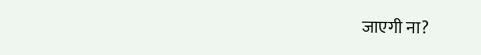जाएगी ना?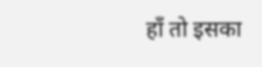हाँ तो इसका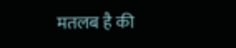मतलब है की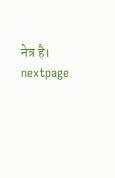नेत्र है। nextpage